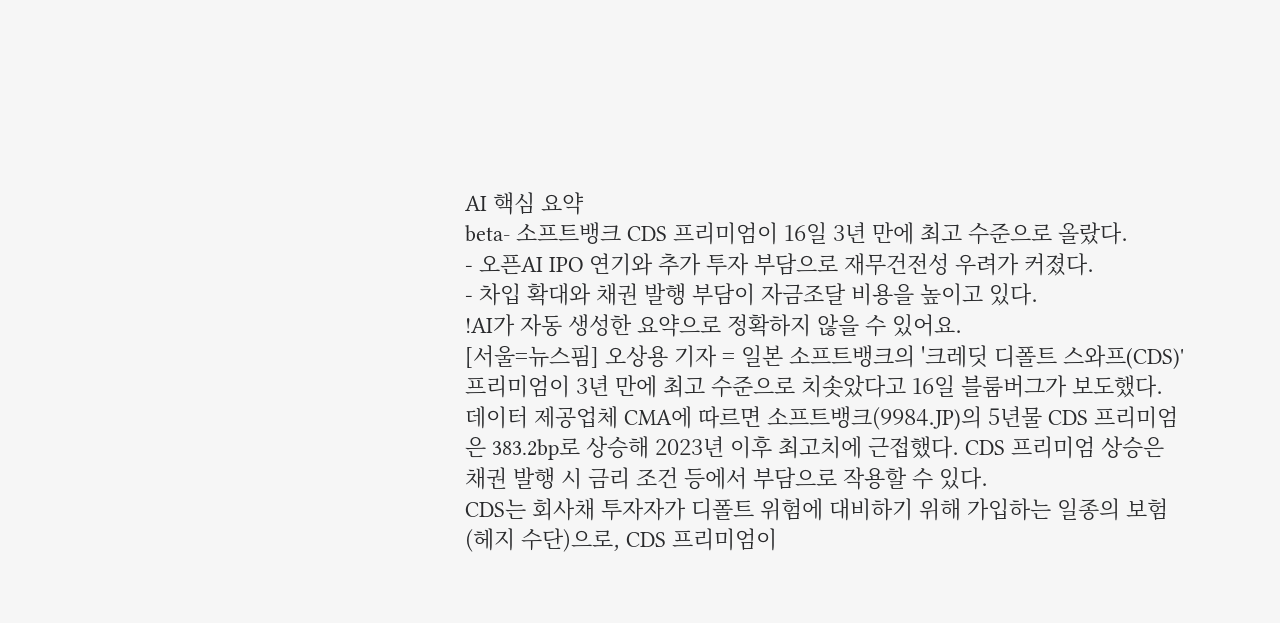AI 핵심 요약
beta- 소프트뱅크 CDS 프리미엄이 16일 3년 만에 최고 수준으로 올랐다.
- 오픈AI IPO 연기와 추가 투자 부담으로 재무건전성 우려가 커졌다.
- 차입 확대와 채권 발행 부담이 자금조달 비용을 높이고 있다.
!AI가 자동 생성한 요약으로 정확하지 않을 수 있어요.
[서울=뉴스핌] 오상용 기자 = 일본 소프트뱅크의 '크레딧 디폴트 스와프(CDS)' 프리미엄이 3년 만에 최고 수준으로 치솟았다고 16일 블룸버그가 보도했다.
데이터 제공업체 CMA에 따르면 소프트뱅크(9984.JP)의 5년물 CDS 프리미엄은 383.2bp로 상승해 2023년 이후 최고치에 근접했다. CDS 프리미엄 상승은 채권 발행 시 금리 조건 등에서 부담으로 작용할 수 있다.
CDS는 회사채 투자자가 디폴트 위험에 대비하기 위해 가입하는 일종의 보험(헤지 수단)으로, CDS 프리미엄이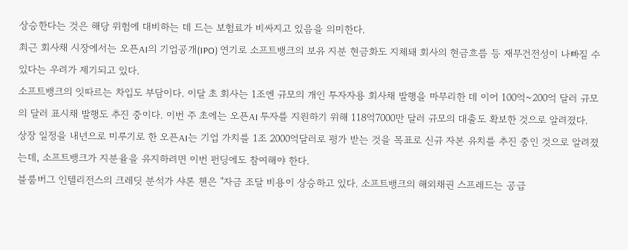상승한다는 것은 해당 위험에 대비하는 데 드는 보험료가 비싸지고 있음을 의미한다.
최근 회사채 시장에서는 오픈AI의 기업공개(IPO) 연기로 소프트뱅크의 보유 지분 현금화도 지체돼 회사의 현금흐름 등 재무건전성이 나빠질 수 있다는 우려가 제기되고 있다.
소프트뱅크의 잇따르는 차입도 부담이다. 이달 초 회사는 1조엔 규모의 개인 투자자용 회사채 발행을 마무리한 데 이어 100억~200억 달러 규모의 달러 표시채 발행도 추진 중이다. 이번 주 초에는 오픈AI 투자를 지원하기 위해 118억7000만 달러 규모의 대출도 확보한 것으로 알려졌다.
상장 일정을 내년으로 미루기로 한 오픈AI는 기업 가치를 1조 2000억달러로 평가 받는 것을 목표로 신규 자본 유치를 추진 중인 것으로 알려졌는데, 소프트뱅크가 지분율을 유지하려면 이번 펀딩에도 참여해야 한다.
블룸버그 인텔리전스의 크레딧 분석가 샤론 첸은 "자금 조달 비용이 상승하고 있다. 소프트뱅크의 해외채권 스프레드는 공급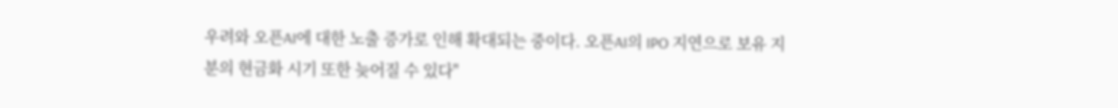우려와 오픈AI에 대한 노출 증가로 인해 확대되는 중이다. 오픈AI의 IPO 지연으로 보유 지분의 현금화 시기 또한 늦어질 수 있다"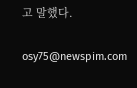고 말했다.

osy75@newspim.com